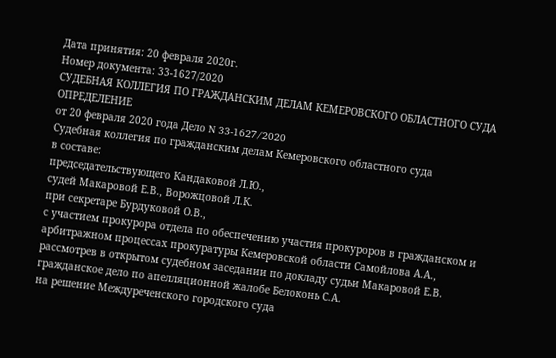Дата принятия: 20 февраля 2020г.
Номер документа: 33-1627/2020
СУДЕБНАЯ КОЛЛЕГИЯ ПО ГРАЖДАНСКИМ ДЕЛАМ КЕМЕРОВСКОГО ОБЛАСТНОГО СУДА
ОПРЕДЕЛЕНИЕ
от 20 февраля 2020 года Дело N 33-1627/2020
Судебная коллегия по гражданским делам Кемеровского областного суда
в составе:
председательствующего Кандаковой Л.Ю.,
судей Макаровой Е.В., Ворожцовой Л.К.
при секретаре Бурдуковой О.В.,
с участием прокурора отдела по обеспечению участия прокуроров в гражданском и арбитражном процессах прокуратуры Кемеровской области Самойлова А.А.,
рассмотрев в открытом судебном заседании по докладу судьи Макаровой Е.В.
гражданское дело по апелляционной жалобе Белоконь С.А.
на решение Междуреченского городского суда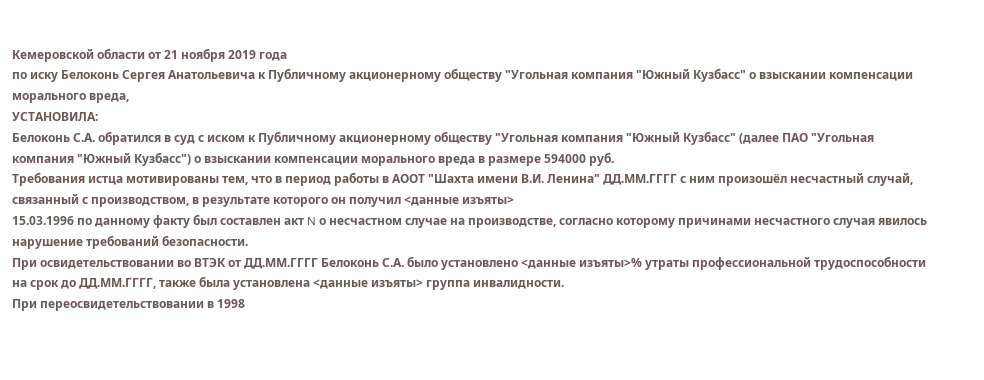Кемеровской области от 21 ноября 2019 года
по иску Белоконь Сергея Анатольевича к Публичному акционерному обществу "Угольная компания "Южный Кузбасс" о взыскании компенсации морального вреда,
УСТАНОВИЛА:
Белоконь С.А. обратился в суд с иском к Публичному акционерному обществу "Угольная компания "Южный Кузбасс" (далее ПАО "Угольная компания "Южный Кузбасс") о взыскании компенсации морального вреда в размере 594000 руб.
Требования истца мотивированы тем, что в период работы в АООТ "Шахта имени В.И. Ленина" ДД.ММ.ГГГГ с ним произошёл несчастный случай, связанный с производством, в результате которого он получил <данные изъяты>
15.03.1996 по данному факту был составлен акт N о несчастном случае на производстве, согласно которому причинами несчастного случая явилось нарушение требований безопасности.
При освидетельствовании во ВТЭК от ДД.ММ.ГГГГ Белоконь С.А. было установлено <данные изъяты>% утраты профессиональной трудоспособности на срок до ДД.ММ.ГГГГ, также была установлена <данные изъяты> группа инвалидности.
При переосвидетельствовании в 1998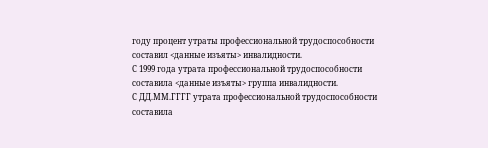году процент утраты профессиональной трудоспособности составил <данные изъяты> инвалидности.
С 1999 года утрата профессиональной трудоспособности составила <данные изъяты> группа инвалидности.
С ДД.ММ.ГГГГ утрата профессиональной трудоспособности составила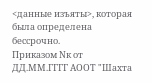<данные изъяты>, которая была определена бессрочно.
Приказом Nк от ДД.ММ.ГГГГ АООТ "Шахта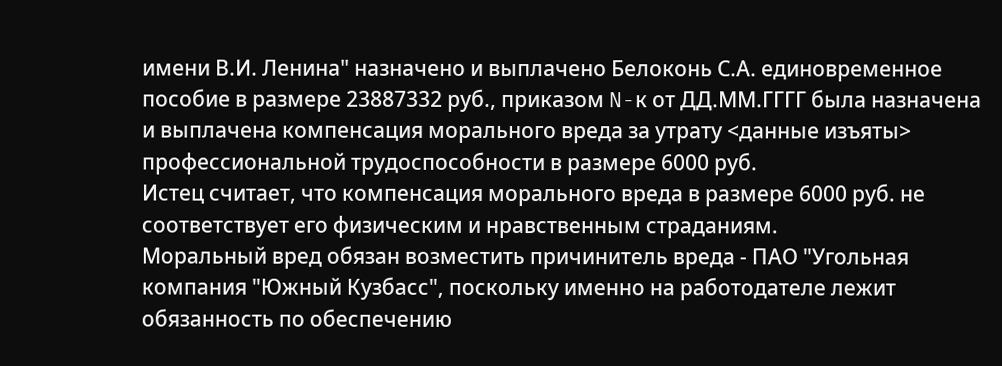имени В.И. Ленина" назначено и выплачено Белоконь С.А. единовременное пособие в размере 23887332 руб., приказом N-к от ДД.ММ.ГГГГ была назначена и выплачена компенсация морального вреда за утрату <данные изъяты> профессиональной трудоспособности в размере 6000 руб.
Истец считает, что компенсация морального вреда в размере 6000 руб. не соответствует его физическим и нравственным страданиям.
Моральный вред обязан возместить причинитель вреда - ПАО "Угольная компания "Южный Кузбасс", поскольку именно на работодателе лежит обязанность по обеспечению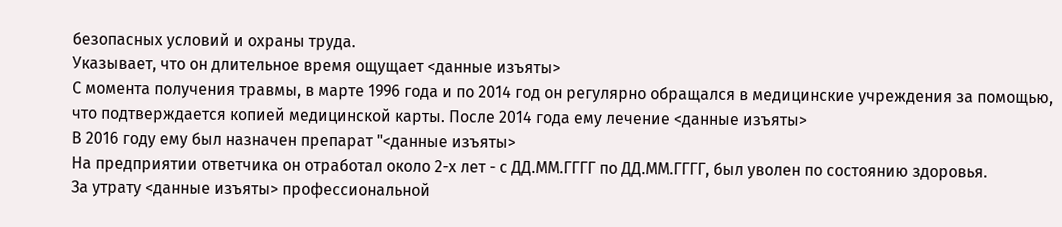безопасных условий и охраны труда.
Указывает, что он длительное время ощущает <данные изъяты>
С момента получения травмы, в марте 1996 года и по 2014 год он регулярно обращался в медицинские учреждения за помощью, что подтверждается копией медицинской карты. После 2014 года ему лечение <данные изъяты>
В 2016 году ему был назначен препарат "<данные изъяты>
На предприятии ответчика он отработал около 2-х лет - с ДД.ММ.ГГГГ по ДД.ММ.ГГГГ, был уволен по состоянию здоровья.
За утрату <данные изъяты> профессиональной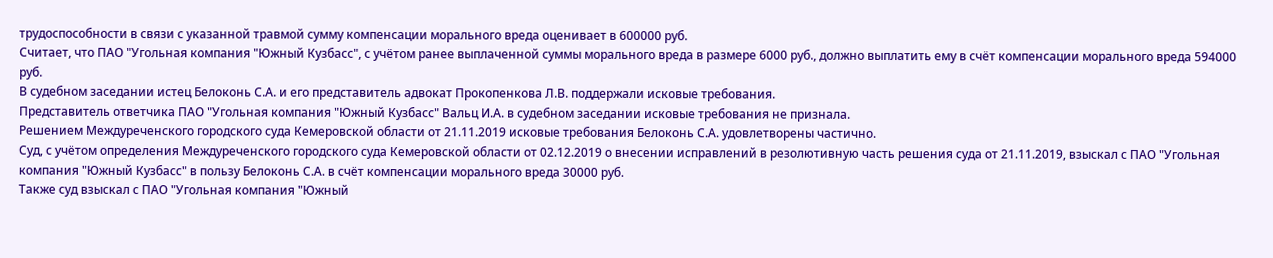трудоспособности в связи с указанной травмой сумму компенсации морального вреда оценивает в 600000 руб.
Считает, что ПАО "Угольная компания "Южный Кузбасс", с учётом ранее выплаченной суммы морального вреда в размере 6000 руб., должно выплатить ему в счёт компенсации морального вреда 594000 руб.
В судебном заседании истец Белоконь С.А. и его представитель адвокат Прокопенкова Л.В. поддержали исковые требования.
Представитель ответчика ПАО "Угольная компания "Южный Кузбасс" Вальц И.А. в судебном заседании исковые требования не признала.
Решением Междуреченского городского суда Кемеровской области от 21.11.2019 исковые требования Белоконь С.А. удовлетворены частично.
Суд, с учётом определения Междуреченского городского суда Кемеровской области от 02.12.2019 о внесении исправлений в резолютивную часть решения суда от 21.11.2019, взыскал с ПАО "Угольная компания "Южный Кузбасс" в пользу Белоконь С.А. в счёт компенсации морального вреда 30000 руб.
Также суд взыскал с ПАО "Угольная компания "Южный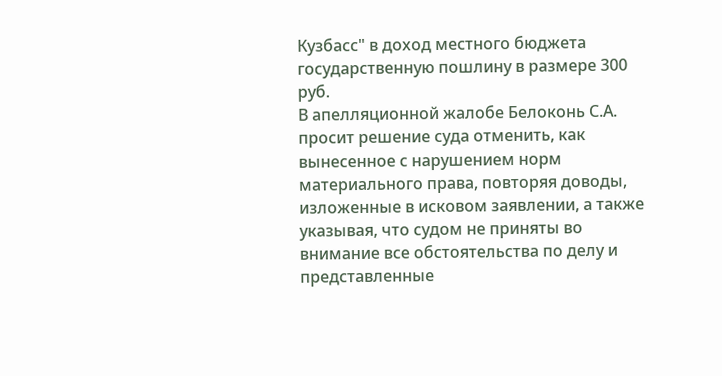Кузбасс" в доход местного бюджета государственную пошлину в размере 300 руб.
В апелляционной жалобе Белоконь С.А. просит решение суда отменить, как вынесенное с нарушением норм материального права, повторяя доводы, изложенные в исковом заявлении, а также указывая, что судом не приняты во внимание все обстоятельства по делу и представленные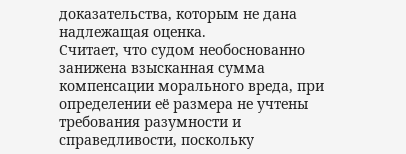доказательства, которым не дана надлежащая оценка.
Считает, что судом необоснованно занижена взысканная сумма компенсации морального вреда, при определении её размера не учтены требования разумности и справедливости, поскольку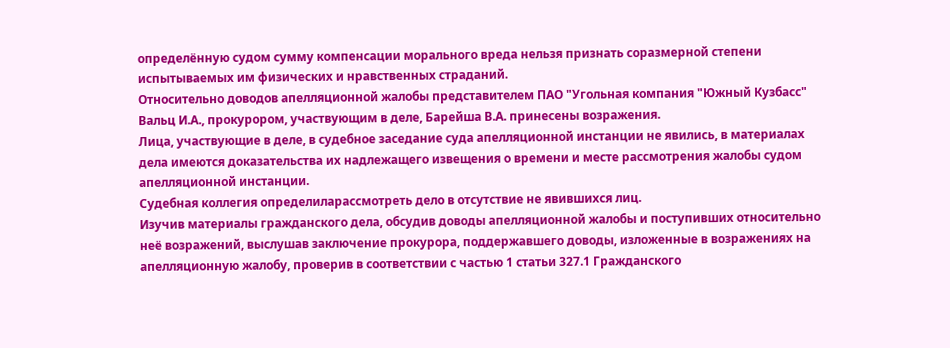определённую судом сумму компенсации морального вреда нельзя признать соразмерной степени испытываемых им физических и нравственных страданий.
Относительно доводов апелляционной жалобы представителем ПАО "Угольная компания "Южный Кузбасс" Вальц И.А., прокурором, участвующим в деле, Барейша В.А. принесены возражения.
Лица, участвующие в деле, в судебное заседание суда апелляционной инстанции не явились, в материалах дела имеются доказательства их надлежащего извещения о времени и месте рассмотрения жалобы судом апелляционной инстанции.
Судебная коллегия определиларассмотреть дело в отсутствие не явившихся лиц.
Изучив материалы гражданского дела, обсудив доводы апелляционной жалобы и поступивших относительно неё возражений, выслушав заключение прокурора, поддержавшего доводы, изложенные в возражениях на апелляционную жалобу, проверив в соответствии с частью 1 статьи 327.1 Гражданского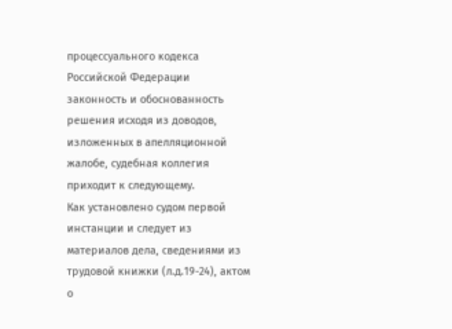процессуального кодекса Российской Федерации законность и обоснованность решения исходя из доводов, изложенных в апелляционной жалобе, судебная коллегия приходит к следующему.
Как установлено судом первой инстанции и следует из материалов дела, сведениями из трудовой книжки (л.д.19-24), актом о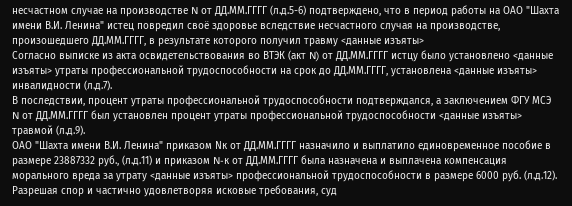несчастном случае на производстве N от ДД.ММ.ГГГГ (л.д.5-6) подтверждено, что в период работы на ОАО "Шахта имени В.И. Ленина" истец повредил своё здоровье вследствие несчастного случая на производстве, произошедшего ДД.ММ.ГГГГ, в результате которого получил травму <данные изъяты>
Согласно выписке из акта освидетельствования во ВТЭК (акт N) от ДД.ММ.ГГГГ истцу было установлено <данные изъяты> утраты профессиональной трудоспособности на срок до ДД.ММ.ГГГГ, установлена <данные изъяты> инвалидности (л.д.7).
В последствии, процент утраты профессиональной трудоспособности подтверждался, а заключением ФГУ МСЭ N от ДД.ММ.ГГГГ был установлен процент утраты профессиональной трудоспособности <данные изъяты> травмой (л.д.9).
ОАО "Шахта имени В.И. Ленина" приказом Nк от ДД.ММ.ГГГГ назначило и выплатило единовременное пособие в размере 23887332 руб., (л.д.11) и приказом N-к от ДД.ММ.ГГГГ была назначена и выплачена компенсация морального вреда за утрату <данные изъяты> профессиональной трудоспособности в размере 6000 руб. (л.д.12).
Разрешая спор и частично удовлетворяя исковые требования, суд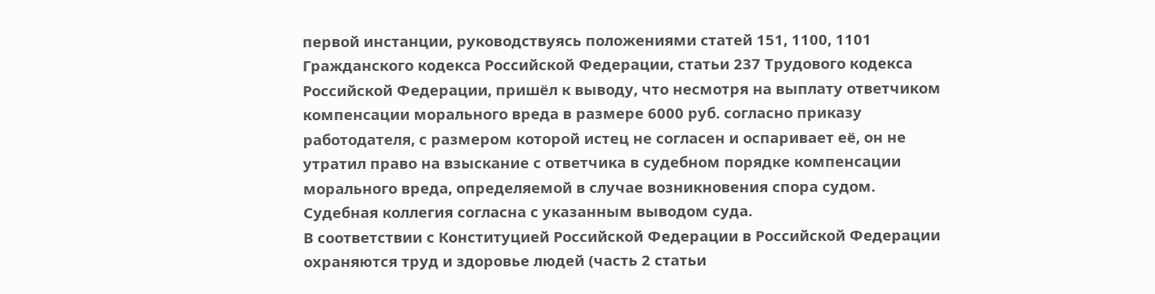первой инстанции, руководствуясь положениями статей 151, 1100, 1101 Гражданского кодекса Российской Федерации, статьи 237 Трудового кодекса Российской Федерации, пришёл к выводу, что несмотря на выплату ответчиком компенсации морального вреда в размере 6000 руб. согласно приказу работодателя, с размером которой истец не согласен и оспаривает её, он не утратил право на взыскание с ответчика в судебном порядке компенсации морального вреда, определяемой в случае возникновения спора судом.
Судебная коллегия согласна с указанным выводом суда.
В соответствии с Конституцией Российской Федерации в Российской Федерации охраняются труд и здоровье людей (часть 2 статьи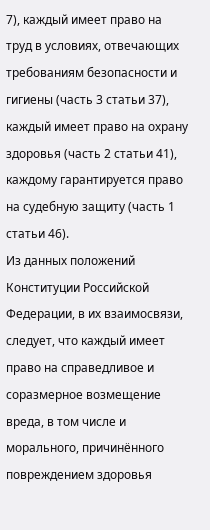7), каждый имеет право на труд в условиях, отвечающих требованиям безопасности и гигиены (часть 3 статьи 37), каждый имеет право на охрану здоровья (часть 2 статьи 41), каждому гарантируется право на судебную защиту (часть 1 статьи 46).
Из данных положений Конституции Российской Федерации, в их взаимосвязи, следует, что каждый имеет право на справедливое и соразмерное возмещение вреда, в том числе и морального, причинённого повреждением здоровья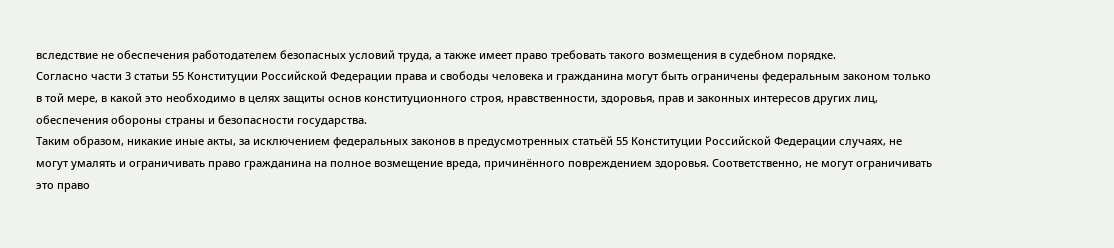вследствие не обеспечения работодателем безопасных условий труда, а также имеет право требовать такого возмещения в судебном порядке.
Согласно части 3 статьи 55 Конституции Российской Федерации права и свободы человека и гражданина могут быть ограничены федеральным законом только в той мере, в какой это необходимо в целях защиты основ конституционного строя, нравственности, здоровья, прав и законных интересов других лиц, обеспечения обороны страны и безопасности государства.
Таким образом, никакие иные акты, за исключением федеральных законов в предусмотренных статьёй 55 Конституции Российской Федерации случаях, не могут умалять и ограничивать право гражданина на полное возмещение вреда, причинённого повреждением здоровья. Соответственно, не могут ограничивать это право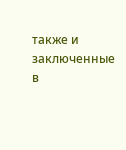также и заключенные в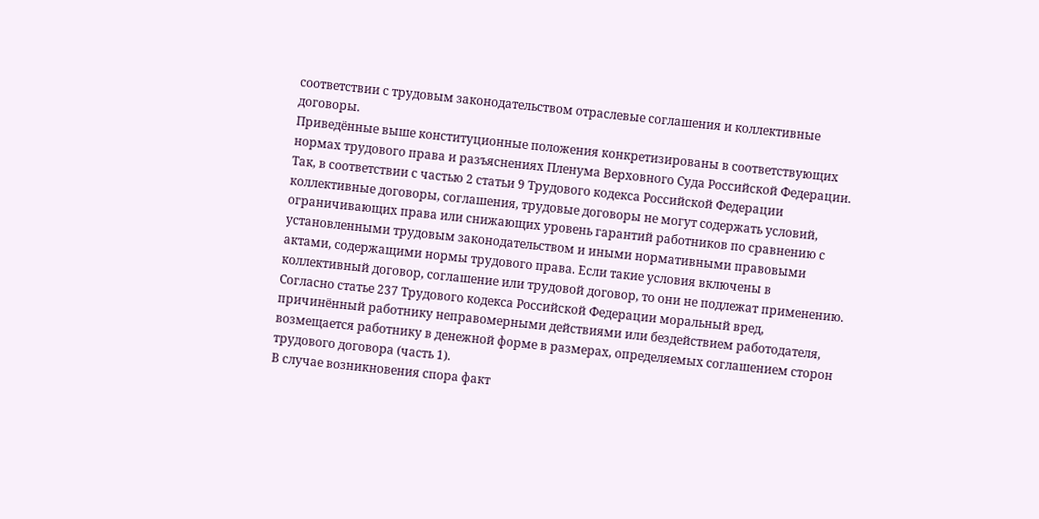соответствии с трудовым законодательством отраслевые соглашения и коллективные договоры.
Приведённые выше конституционные положения конкретизированы в соответствующих нормах трудового права и разъяснениях Пленума Верховного Суда Российской Федерации.
Так, в соответствии с частью 2 статьи 9 Трудового кодекса Российской Федерации коллективные договоры, соглашения, трудовые договоры не могут содержать условий, ограничивающих права или снижающих уровень гарантий работников по сравнению с установленными трудовым законодательством и иными нормативными правовыми актами, содержащими нормы трудового права. Если такие условия включены в коллективный договор, соглашение или трудовой договор, то они не подлежат применению.
Согласно статье 237 Трудового кодекса Российской Федерации моральный вред, причинённый работнику неправомерными действиями или бездействием работодателя, возмещается работнику в денежной форме в размерах, определяемых соглашением сторон трудового договора (часть 1).
В случае возникновения спора факт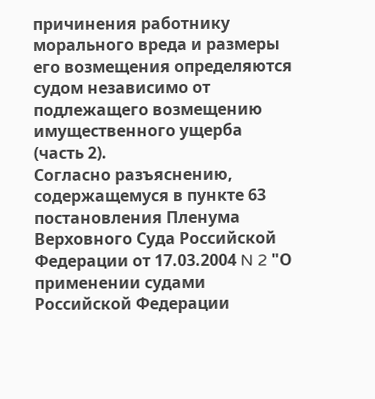причинения работнику морального вреда и размеры его возмещения определяются судом независимо от подлежащего возмещению имущественного ущерба (часть 2).
Согласно разъяснению, содержащемуся в пункте 63 постановления Пленума Верховного Суда Российской Федерации от 17.03.2004 N 2 "О применении судами Российской Федерации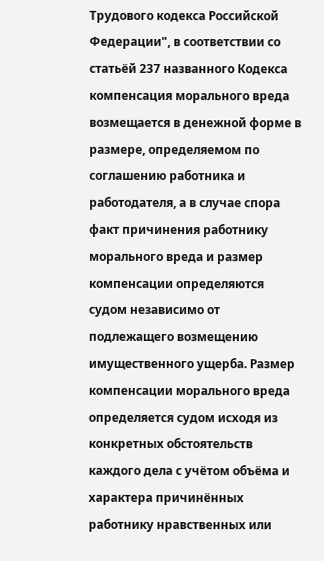Трудового кодекса Российской Федерации", в соответствии со статьёй 237 названного Кодекса компенсация морального вреда возмещается в денежной форме в размере, определяемом по соглашению работника и работодателя, а в случае спора факт причинения работнику морального вреда и размер компенсации определяются судом независимо от подлежащего возмещению имущественного ущерба. Размер компенсации морального вреда определяется судом исходя из конкретных обстоятельств каждого дела с учётом объёма и характера причинённых работнику нравственных или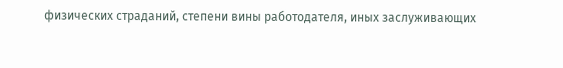физических страданий, степени вины работодателя, иных заслуживающих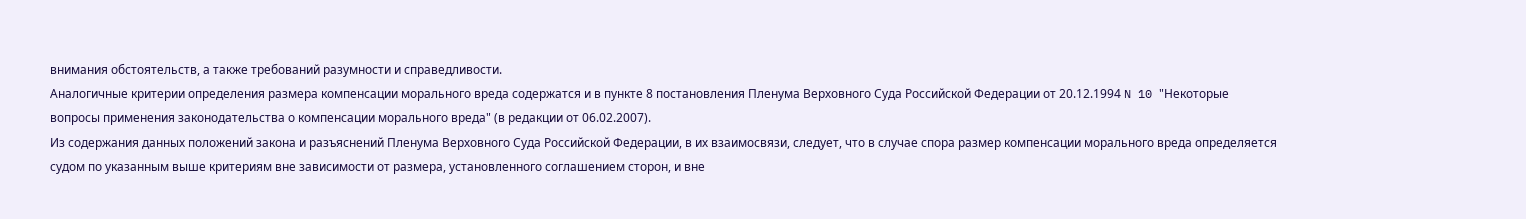внимания обстоятельств, а также требований разумности и справедливости.
Аналогичные критерии определения размера компенсации морального вреда содержатся и в пункте 8 постановления Пленума Верховного Суда Российской Федерации от 20.12.1994 N 10 "Некоторые вопросы применения законодательства о компенсации морального вреда" (в редакции от 06.02.2007).
Из содержания данных положений закона и разъяснений Пленума Верховного Суда Российской Федерации, в их взаимосвязи, следует, что в случае спора размер компенсации морального вреда определяется судом по указанным выше критериям вне зависимости от размера, установленного соглашением сторон, и вне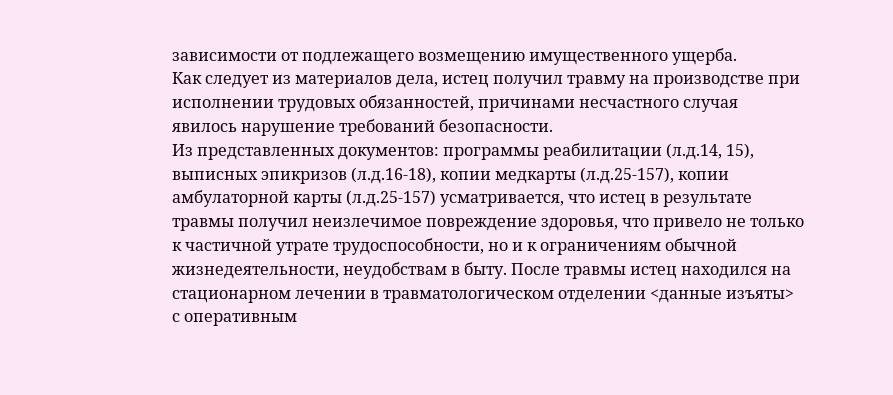зависимости от подлежащего возмещению имущественного ущерба.
Как следует из материалов дела, истец получил травму на производстве при исполнении трудовых обязанностей, причинами несчастного случая явилось нарушение требований безопасности.
Из представленных документов: программы реабилитации (л.д.14, 15), выписных эпикризов (л.д.16-18), копии медкарты (л.д.25-157), копии амбулаторной карты (л.д.25-157) усматривается, что истец в результате травмы получил неизлечимое повреждение здоровья, что привело не только к частичной утрате трудоспособности, но и к ограничениям обычной жизнедеятельности, неудобствам в быту. После травмы истец находился на стационарном лечении в травматологическом отделении <данные изъяты> с оперативным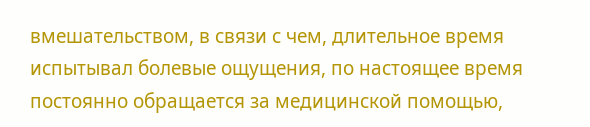вмешательством, в связи с чем, длительное время испытывал болевые ощущения, по настоящее время постоянно обращается за медицинской помощью,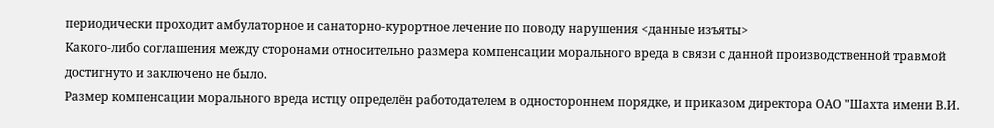периодически проходит амбулаторное и санаторно-курортное лечение по поводу нарушения <данные изъяты>
Какого-либо соглашения между сторонами относительно размера компенсации морального вреда в связи с данной производственной травмой достигнуто и заключено не было.
Размер компенсации морального вреда истцу определён работодателем в одностороннем порядке, и приказом директора ОАО "Шахта имени В.И.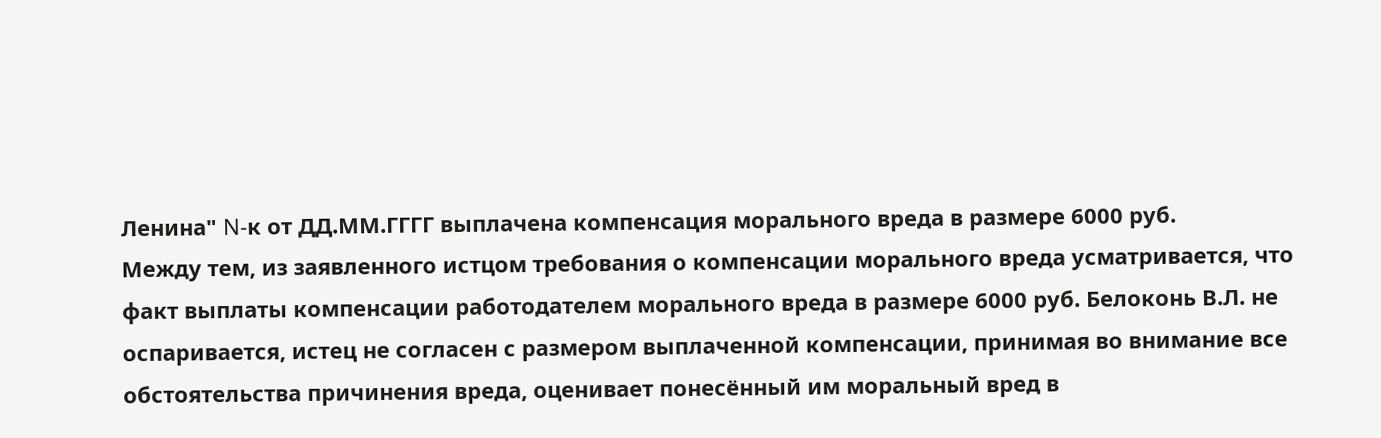Ленина" N-к от ДД.ММ.ГГГГ выплачена компенсация морального вреда в размере 6000 руб.
Между тем, из заявленного истцом требования о компенсации морального вреда усматривается, что факт выплаты компенсации работодателем морального вреда в размере 6000 руб. Белоконь В.Л. не оспаривается, истец не согласен с размером выплаченной компенсации, принимая во внимание все обстоятельства причинения вреда, оценивает понесённый им моральный вред в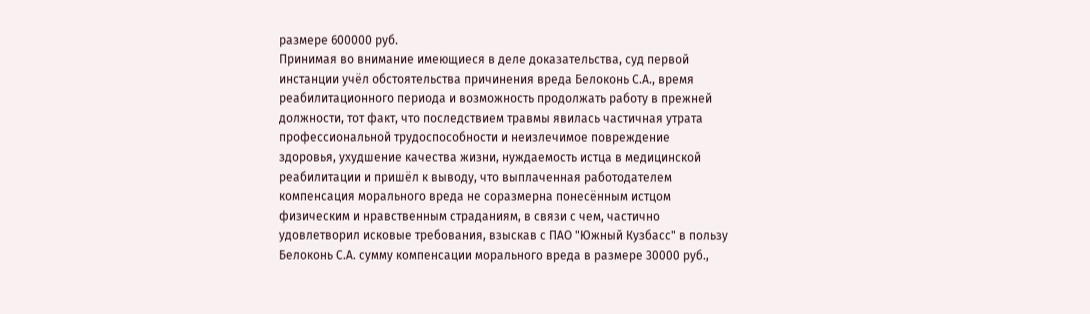размере 600000 руб.
Принимая во внимание имеющиеся в деле доказательства, суд первой инстанции учёл обстоятельства причинения вреда Белоконь С.А., время реабилитационного периода и возможность продолжать работу в прежней должности, тот факт, что последствием травмы явилась частичная утрата профессиональной трудоспособности и неизлечимое повреждение здоровья, ухудшение качества жизни, нуждаемость истца в медицинской реабилитации и пришёл к выводу, что выплаченная работодателем компенсация морального вреда не соразмерна понесённым истцом физическим и нравственным страданиям, в связи с чем, частично удовлетворил исковые требования, взыскав с ПАО "Южный Кузбасс" в пользу Белоконь С.А. сумму компенсации морального вреда в размере 30000 руб.,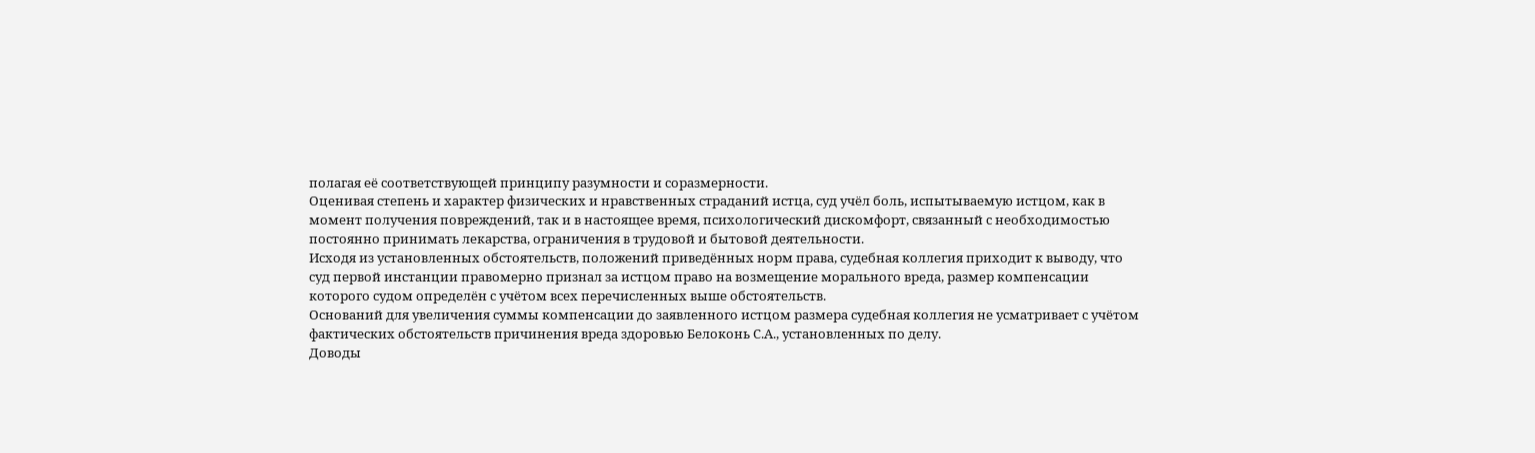полагая её соответствующей принципу разумности и соразмерности.
Оценивая степень и характер физических и нравственных страданий истца, суд учёл боль, испытываемую истцом, как в момент получения повреждений, так и в настоящее время, психологический дискомфорт, связанный с необходимостью постоянно принимать лекарства, ограничения в трудовой и бытовой деятельности.
Исходя из установленных обстоятельств, положений приведённых норм права, судебная коллегия приходит к выводу, что суд первой инстанции правомерно признал за истцом право на возмещение морального вреда, размер компенсации которого судом определён с учётом всех перечисленных выше обстоятельств.
Оснований для увеличения суммы компенсации до заявленного истцом размера судебная коллегия не усматривает с учётом фактических обстоятельств причинения вреда здоровью Белоконь С.А., установленных по делу.
Доводы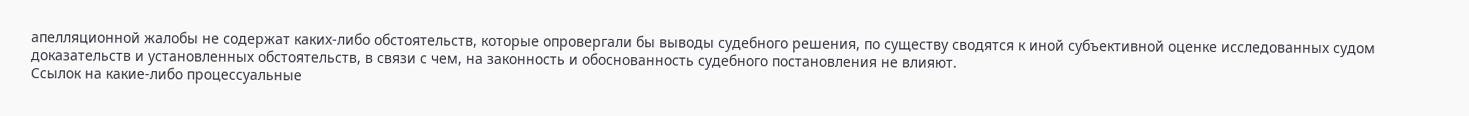апелляционной жалобы не содержат каких-либо обстоятельств, которые опровергали бы выводы судебного решения, по существу сводятся к иной субъективной оценке исследованных судом доказательств и установленных обстоятельств, в связи с чем, на законность и обоснованность судебного постановления не влияют.
Ссылок на какие-либо процессуальные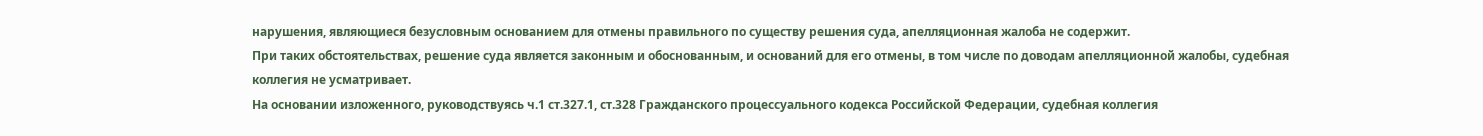нарушения, являющиеся безусловным основанием для отмены правильного по существу решения суда, апелляционная жалоба не содержит.
При таких обстоятельствах, решение суда является законным и обоснованным, и оснований для его отмены, в том числе по доводам апелляционной жалобы, судебная коллегия не усматривает.
На основании изложенного, руководствуясь ч.1 ст.327.1, ст.328 Гражданского процессуального кодекса Российской Федерации, судебная коллегия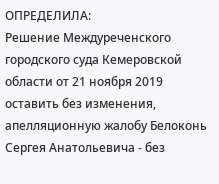ОПРЕДЕЛИЛА:
Решение Междуреченского городского суда Кемеровской области от 21 ноября 2019 оставить без изменения, апелляционную жалобу Белоконь Сергея Анатольевича - без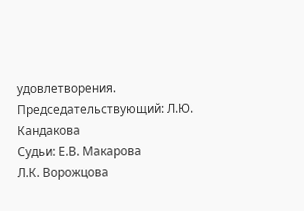удовлетворения.
Председательствующий: Л.Ю. Кандакова
Судьи: Е.В. Макарова
Л.К. Ворожцова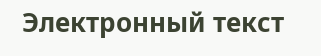Электронный текст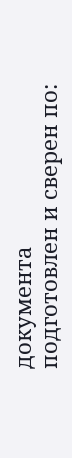документа
подготовлен и сверен по: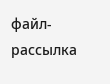файл-рассылка